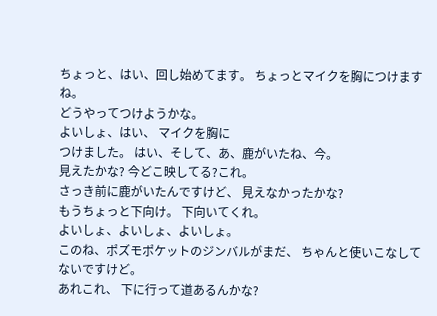ちょっと、はい、回し始めてます。 ちょっとマイクを胸につけますね。
どうやってつけようかな。
よいしょ、はい、 マイクを胸に
つけました。 はい、そして、あ、鹿がいたね、今。
見えたかな? 今どこ映してる?これ。
さっき前に鹿がいたんですけど、 見えなかったかな?
もうちょっと下向け。 下向いてくれ。
よいしょ、よいしょ、よいしょ。
このね、ポズモポケットのジンバルがまだ、 ちゃんと使いこなしてないですけど。
あれこれ、 下に行って道あるんかな?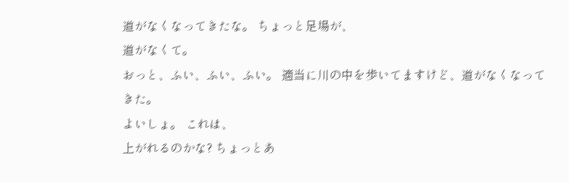道がなくなってきたな。 ちょっと足場が、
道がなくて。
おっと、ふい、ふい、ふい。 適当に川の中を歩いてますけど、道がなくなってきた。
よいしょ。 これは、
上がれるのかな? ちょっとあ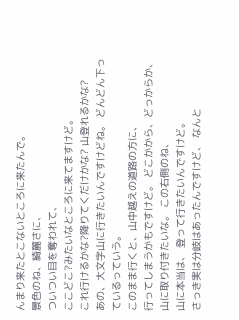んまり来たとこないところに来たんで。
景色のね、綺麗さに、
ついつい目を奪われて、
ここどこ?みたいなところに来てますけど。
これ行けるかな?降りてくだけかな? 山登れるかな?
あの、大文字山に行きたいんですけどね。 どんどん下っているっていう。
このまま行くと、山中越えの道路の方に、
行ってしまうかもですけど。 どこかから、どっからか、
山に取り付きたいな。 この右側のね、
山に本当は、 登って行きたいんですけど。
さっき実は分岐はあったんですけど、 なんと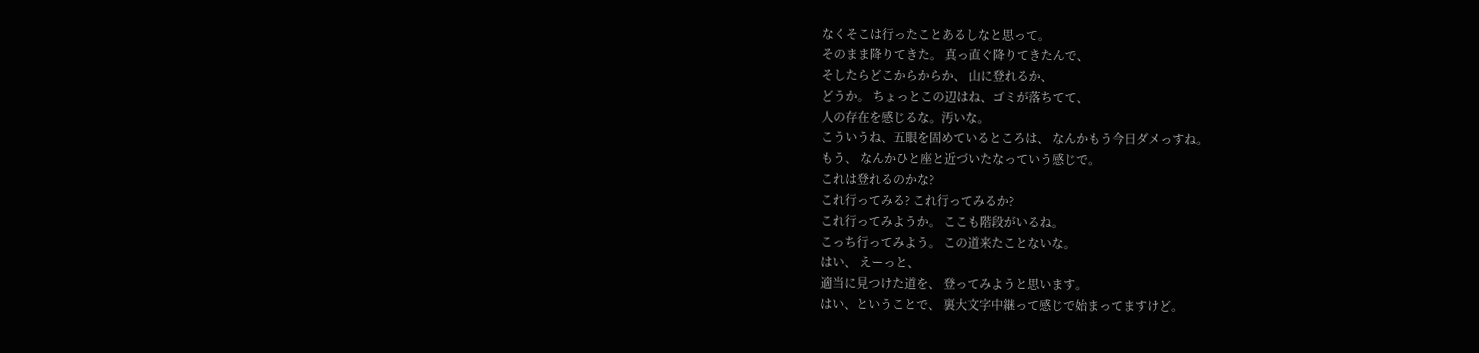なくそこは行ったことあるしなと思って。
そのまま降りてきた。 真っ直ぐ降りてきたんで、
そしたらどこからからか、 山に登れるか、
どうか。 ちょっとこの辺はね、ゴミが落ちてて、
人の存在を感じるな。汚いな。
こういうね、五眼を固めているところは、 なんかもう今日ダメっすね。
もう、 なんかひと座と近づいたなっていう感じで。
これは登れるのかな?
これ行ってみる? これ行ってみるか?
これ行ってみようか。 ここも階段がいるね。
こっち行ってみよう。 この道来たことないな。
はい、 えーっと、
適当に見つけた道を、 登ってみようと思います。
はい、ということで、 裏大文字中継って感じで始まってますけど。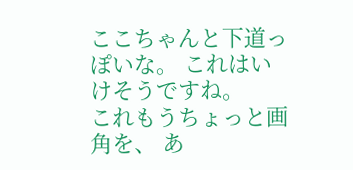ここちゃんと下道っぽいな。 これはいけそうですね。
これもうちょっと画角を、 あ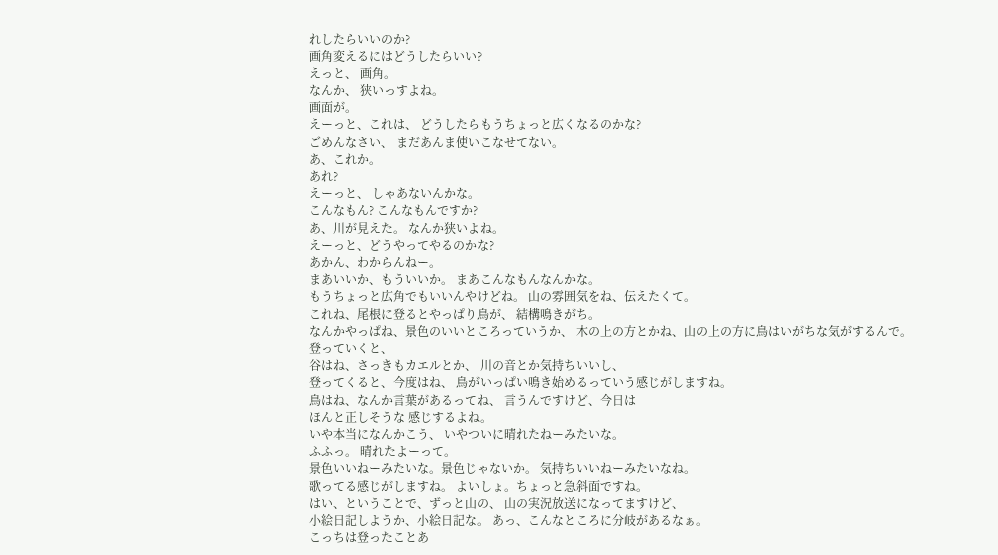れしたらいいのか?
画角変えるにはどうしたらいい?
えっと、 画角。
なんか、 狭いっすよね。
画面が。
えーっと、これは、 どうしたらもうちょっと広くなるのかな?
ごめんなさい、 まだあんま使いこなせてない。
あ、これか。
あれ?
えーっと、 しゃあないんかな。
こんなもん? こんなもんですか?
あ、川が見えた。 なんか狭いよね。
えーっと、どうやってやるのかな?
あかん、わからんねー。
まあいいか、もういいか。 まあこんなもんなんかな。
もうちょっと広角でもいいんやけどね。 山の雰囲気をね、伝えたくて。
これね、尾根に登るとやっぱり鳥が、 結構鳴きがち。
なんかやっぱね、景色のいいところっていうか、 木の上の方とかね、山の上の方に鳥はいがちな気がするんで。
登っていくと、
谷はね、さっきもカエルとか、 川の音とか気持ちいいし、
登ってくると、今度はね、 鳥がいっぱい鳴き始めるっていう感じがしますね。
鳥はね、なんか言葉があるってね、 言うんですけど、今日は
ほんと正しそうな 感じするよね。
いや本当になんかこう、 いやついに晴れたねーみたいな。
ふふっ。 晴れたよーって。
景色いいねーみたいな。景色じゃないか。 気持ちいいねーみたいなね。
歌ってる感じがしますね。 よいしょ。ちょっと急斜面ですね。
はい、ということで、ずっと山の、 山の実況放送になってますけど、
小絵日記しようか、小絵日記な。 あっ、こんなところに分岐があるなぁ。
こっちは登ったことあ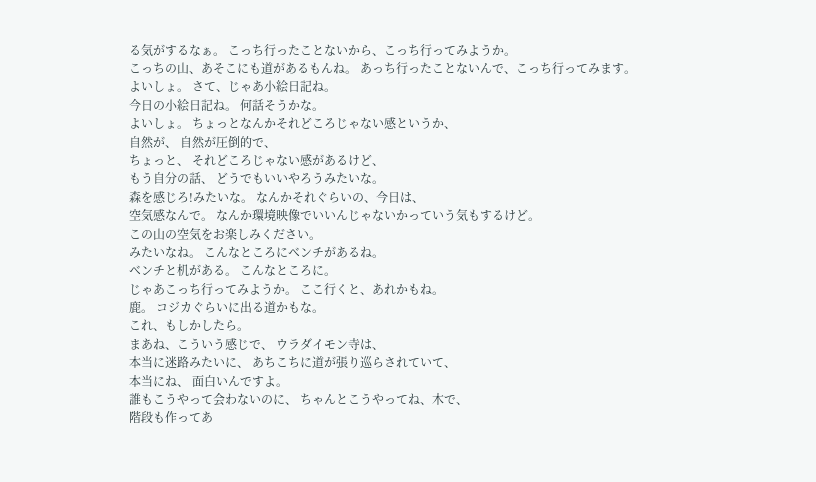る気がするなぁ。 こっち行ったことないから、こっち行ってみようか。
こっちの山、あそこにも道があるもんね。 あっち行ったことないんで、こっち行ってみます。
よいしょ。 さて、じゃあ小絵日記ね。
今日の小絵日記ね。 何話そうかな。
よいしょ。 ちょっとなんかそれどころじゃない感というか、
自然が、 自然が圧倒的で、
ちょっと、 それどころじゃない感があるけど、
もう自分の話、 どうでもいいやろうみたいな。
森を感じろ!みたいな。 なんかそれぐらいの、今日は、
空気感なんで。 なんか環境映像でいいんじゃないかっていう気もするけど。
この山の空気をお楽しみください。
みたいなね。 こんなところにベンチがあるね。
ベンチと机がある。 こんなところに。
じゃあこっち行ってみようか。 ここ行くと、あれかもね。
鹿。 コジカぐらいに出る道かもな。
これ、もしかしたら。
まあね、こういう感じで、 ウラダイモン寺は、
本当に迷路みたいに、 あちこちに道が張り巡らされていて、
本当にね、 面白いんですよ。
誰もこうやって会わないのに、 ちゃんとこうやってね、木で、
階段も作ってあ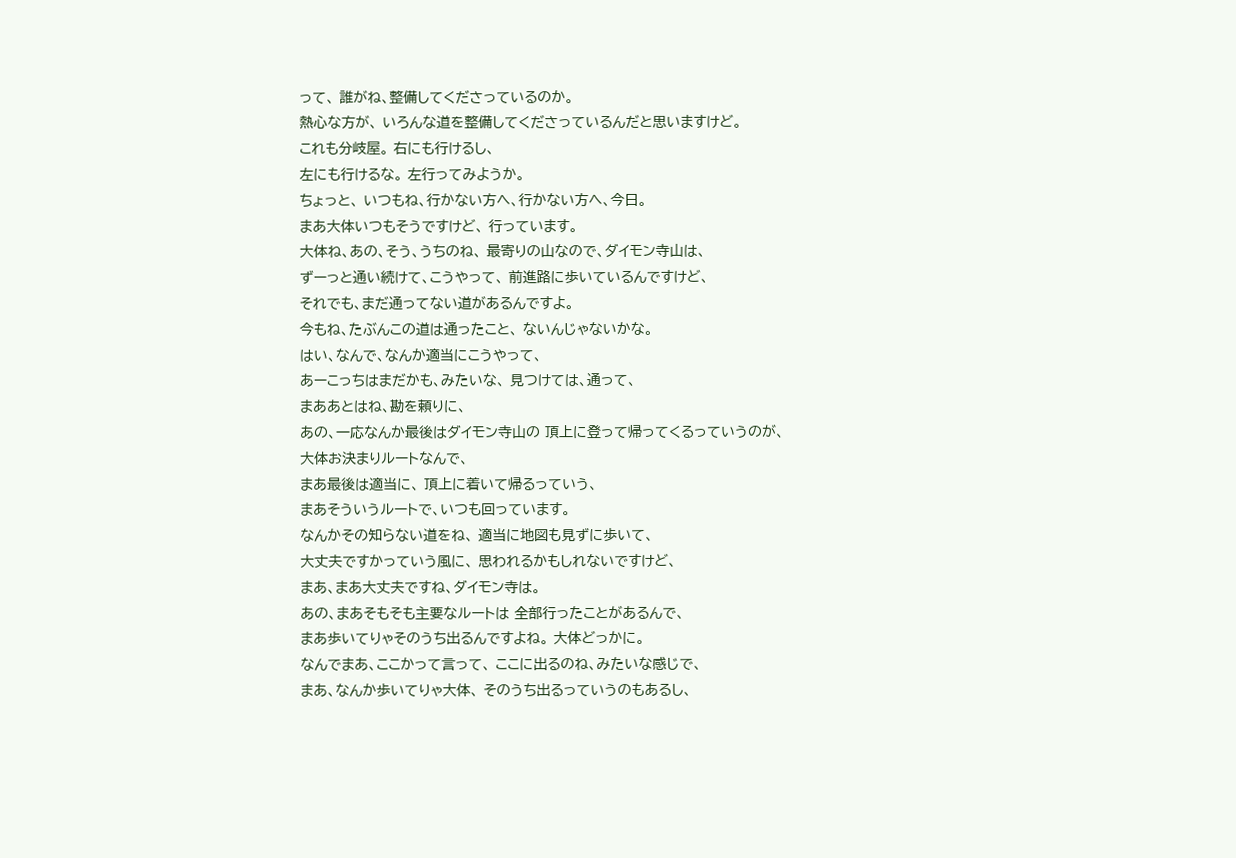って、 誰がね、整備してくださっているのか。
熱心な方が、 いろんな道を整備してくださっているんだと思いますけど。
これも分岐屋。 右にも行けるし、
左にも行けるな。 左行ってみようか。
ちょっと、 いつもね、行かない方へ、行かない方へ、今日。
まあ大体いつもそうですけど、 行っています。
大体ね、あの、そう、うちのね、 最寄りの山なので、ダイモン寺山は、
ずーっと通い続けて、こうやって、 前進路に歩いているんですけど、
それでも、まだ通ってない道があるんですよ。
今もね、たぶんこの道は通ったこと、 ないんじゃないかな。
はい、なんで、なんか適当にこうやって、
あーこっちはまだかも、みたいな、 見つけては、通って、
まああとはね、勘を頼りに、
あの、一応なんか最後はダイモン寺山の 頂上に登って帰ってくるっていうのが、
大体お決まりルートなんで、
まあ最後は適当に、 頂上に着いて帰るっていう、
まあそういうルートで、いつも回っています。
なんかその知らない道をね、 適当に地図も見ずに歩いて、
大丈夫ですかっていう風に、 思われるかもしれないですけど、
まあ、まあ大丈夫ですね、ダイモン寺は。
あの、まあそもそも主要なルートは 全部行ったことがあるんで、
まあ歩いてりゃそのうち出るんですよね。 大体どっかに。
なんでまあ、ここかって言って、 ここに出るのね、みたいな感じで、
まあ、なんか歩いてりゃ大体、 そのうち出るっていうのもあるし、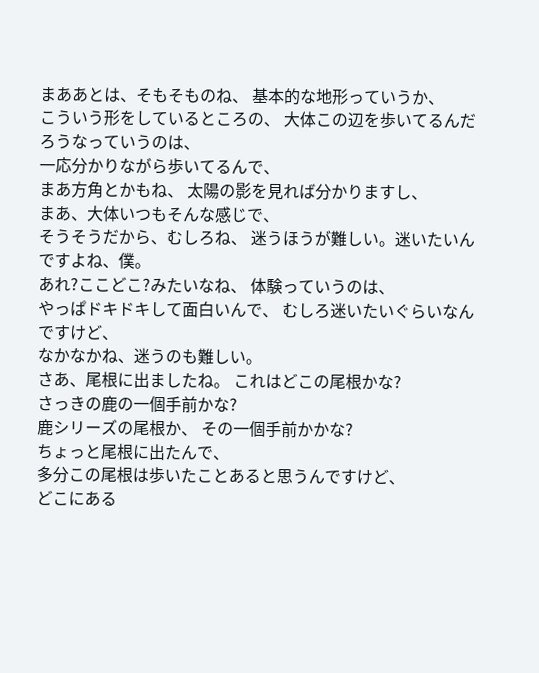まああとは、そもそものね、 基本的な地形っていうか、
こういう形をしているところの、 大体この辺を歩いてるんだろうなっていうのは、
一応分かりながら歩いてるんで、
まあ方角とかもね、 太陽の影を見れば分かりますし、
まあ、大体いつもそんな感じで、
そうそうだから、むしろね、 迷うほうが難しい。迷いたいんですよね、僕。
あれ?ここどこ?みたいなね、 体験っていうのは、
やっぱドキドキして面白いんで、 むしろ迷いたいぐらいなんですけど、
なかなかね、迷うのも難しい。
さあ、尾根に出ましたね。 これはどこの尾根かな?
さっきの鹿の一個手前かな?
鹿シリーズの尾根か、 その一個手前かかな?
ちょっと尾根に出たんで、
多分この尾根は歩いたことあると思うんですけど、
どこにある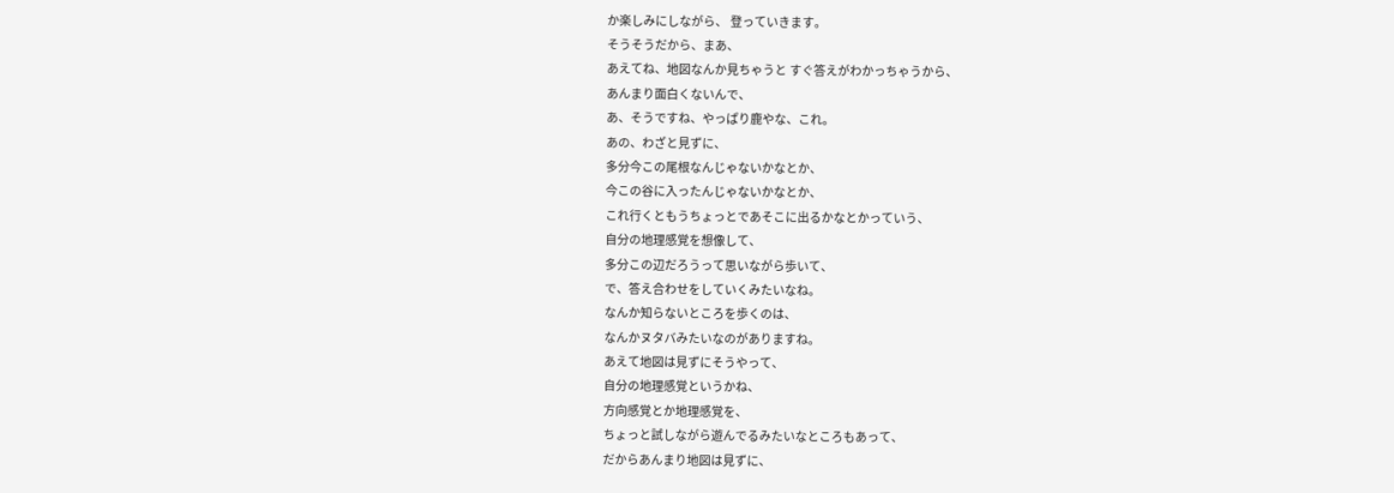か楽しみにしながら、 登っていきます。
そうそうだから、まあ、
あえてね、地図なんか見ちゃうと すぐ答えがわかっちゃうから、
あんまり面白くないんで、
あ、そうですね、やっぱり鹿やな、これ。
あの、わざと見ずに、
多分今この尾根なんじゃないかなとか、
今この谷に入ったんじゃないかなとか、
これ行くともうちょっとであそこに出るかなとかっていう、
自分の地理感覚を想像して、
多分この辺だろうって思いながら歩いて、
で、答え合わせをしていくみたいなね。
なんか知らないところを歩くのは、
なんかヌタバみたいなのがありますね。
あえて地図は見ずにそうやって、
自分の地理感覚というかね、
方向感覚とか地理感覚を、
ちょっと試しながら遊んでるみたいなところもあって、
だからあんまり地図は見ずに、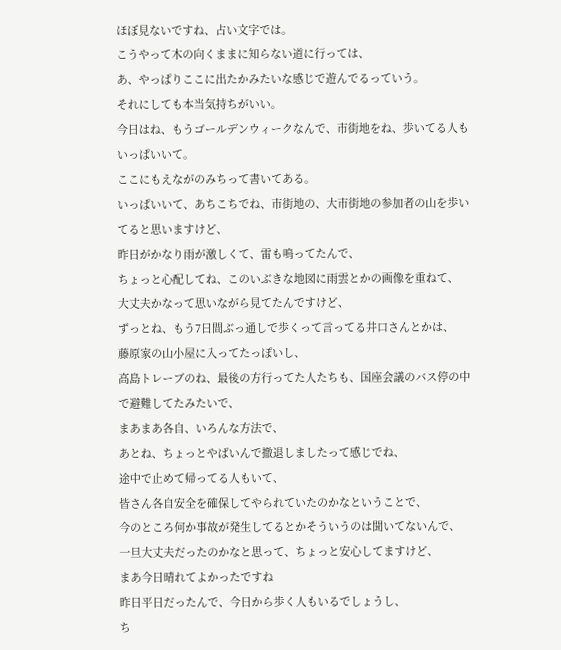ほぼ見ないですね、占い文字では。
こうやって木の向くままに知らない道に行っては、
あ、やっぱりここに出たかみたいな感じで遊んでるっていう。
それにしても本当気持ちがいい。
今日はね、もうゴールデンウィークなんで、市街地をね、歩いてる人もいっぱいいて。
ここにもえながのみちって書いてある。
いっぱいいて、あちこちでね、市街地の、大市街地の参加者の山を歩いてると思いますけど、
昨日がかなり雨が激しくて、雷も鳴ってたんで、
ちょっと心配してね、このいぶきな地図に雨雲とかの画像を重ねて、
大丈夫かなって思いながら見てたんですけど、
ずっとね、もう7日間ぶっ通しで歩くって言ってる井口さんとかは、
藤原家の山小屋に入ってたっぽいし、
高島トレーブのね、最後の方行ってた人たちも、国座会議のバス停の中で避難してたみたいで、
まあまあ各自、いろんな方法で、
あとね、ちょっとやばいんで撤退しましたって感じでね、
途中で止めて帰ってる人もいて、
皆さん各自安全を確保してやられていたのかなということで、
今のところ何か事故が発生してるとかそういうのは聞いてないんで、
一旦大丈夫だったのかなと思って、ちょっと安心してますけど、
まあ今日晴れてよかったですね
昨日平日だったんで、今日から歩く人もいるでしょうし、
ち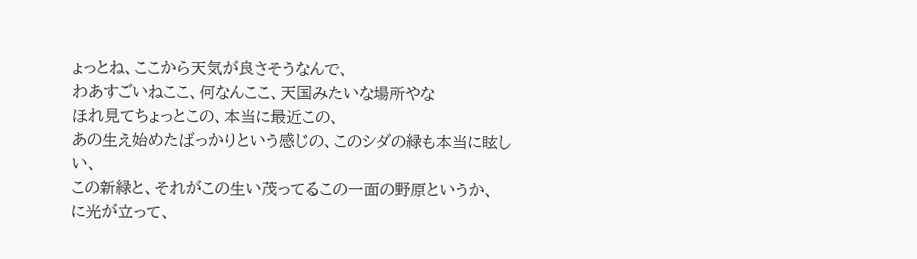ょっとね、ここから天気が良さそうなんで、
わあすごいねここ、何なんここ、天国みたいな場所やな
ほれ見てちょっとこの、本当に最近この、
あの生え始めたばっかりという感じの、このシダの緑も本当に眩しい、
この新緑と、それがこの生い茂ってるこの一面の野原というか、
に光が立って、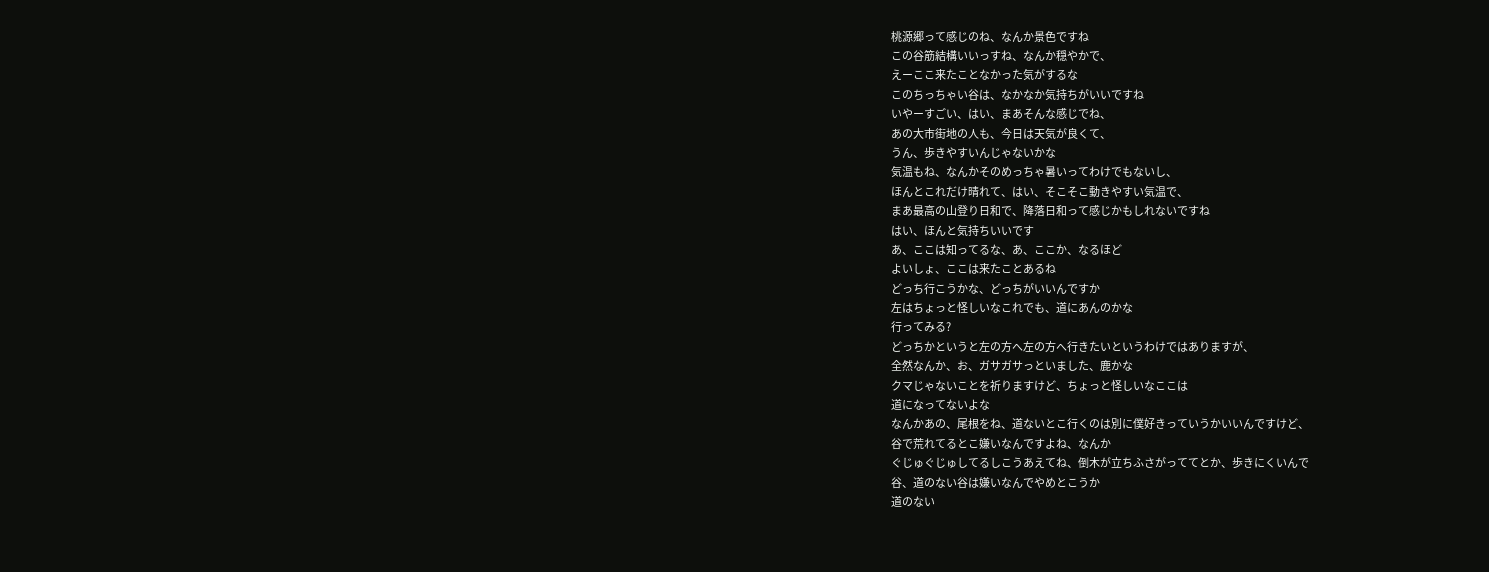桃源郷って感じのね、なんか景色ですね
この谷筋結構いいっすね、なんか穏やかで、
えーここ来たことなかった気がするな
このちっちゃい谷は、なかなか気持ちがいいですね
いやーすごい、はい、まあそんな感じでね、
あの大市街地の人も、今日は天気が良くて、
うん、歩きやすいんじゃないかな
気温もね、なんかそのめっちゃ暑いってわけでもないし、
ほんとこれだけ晴れて、はい、そこそこ動きやすい気温で、
まあ最高の山登り日和で、降落日和って感じかもしれないですね
はい、ほんと気持ちいいです
あ、ここは知ってるな、あ、ここか、なるほど
よいしょ、ここは来たことあるね
どっち行こうかな、どっちがいいんですか
左はちょっと怪しいなこれでも、道にあんのかな
行ってみる?
どっちかというと左の方へ左の方へ行きたいというわけではありますが、
全然なんか、お、ガサガサっといました、鹿かな
クマじゃないことを祈りますけど、ちょっと怪しいなここは
道になってないよな
なんかあの、尾根をね、道ないとこ行くのは別に僕好きっていうかいいんですけど、
谷で荒れてるとこ嫌いなんですよね、なんか
ぐじゅぐじゅしてるしこうあえてね、倒木が立ちふさがっててとか、歩きにくいんで
谷、道のない谷は嫌いなんでやめとこうか
道のない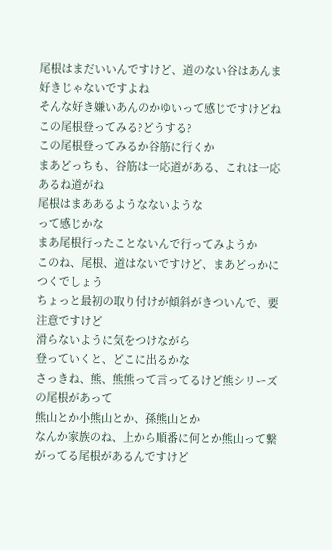尾根はまだいいんですけど、道のない谷はあんま好きじゃないですよね
そんな好き嫌いあんのかゆいって感じですけどね
この尾根登ってみる?どうする?
この尾根登ってみるか谷筋に行くか
まあどっちも、谷筋は一応道がある、これは一応あるね道がね
尾根はまああるようなないような
って感じかな
まあ尾根行ったことないんで行ってみようか
このね、尾根、道はないですけど、まあどっかにつくでしょう
ちょっと最初の取り付けが傾斜がきついんで、要注意ですけど
滑らないように気をつけながら
登っていくと、どこに出るかな
さっきね、熊、熊熊って言ってるけど熊シリーズの尾根があって
熊山とか小熊山とか、孫熊山とか
なんか家族のね、上から順番に何とか熊山って繋がってる尾根があるんですけど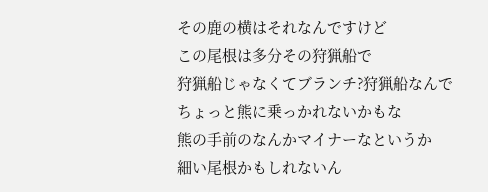その鹿の横はそれなんですけど
この尾根は多分その狩猟船で
狩猟船じゃなくてブランチ?狩猟船なんで
ちょっと熊に乗っかれないかもな
熊の手前のなんかマイナーなというか
細い尾根かもしれないん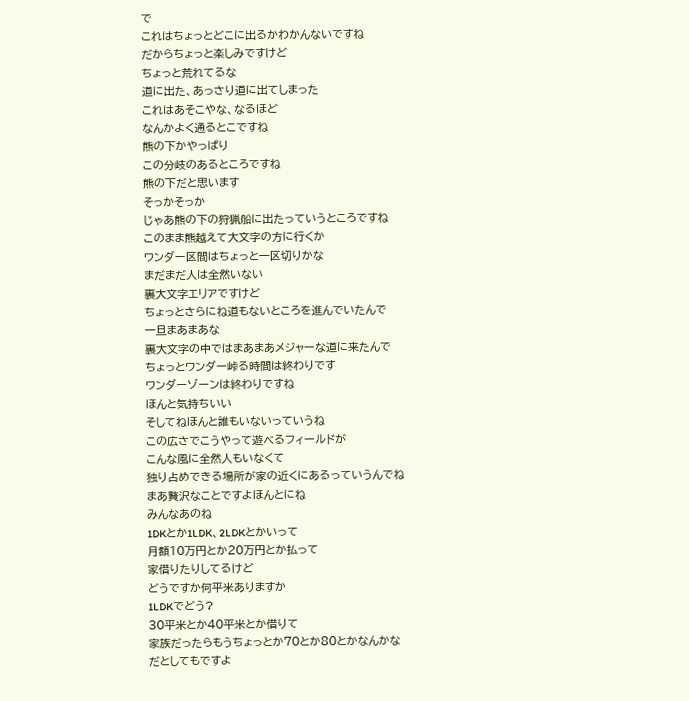で
これはちょっとどこに出るかわかんないですね
だからちょっと楽しみですけど
ちょっと荒れてるな
道に出た、あっさり道に出てしまった
これはあそこやな、なるほど
なんかよく通るとこですね
熊の下かやっぱり
この分岐のあるところですね
熊の下だと思います
そっかそっか
じゃあ熊の下の狩猟船に出たっていうところですね
このまま熊越えて大文字の方に行くか
ワンダー区間はちょっと一区切りかな
まだまだ人は全然いない
裏大文字エリアですけど
ちょっとさらにね道もないところを進んでいたんで
一旦まあまあな
裏大文字の中ではまあまあメジャーな道に来たんで
ちょっとワンダー峠る時間は終わりです
ワンダーゾーンは終わりですね
ほんと気持ちいい
そしてねほんと誰もいないっていうね
この広さでこうやって遊べるフィールドが
こんな風に全然人もいなくて
独り占めできる場所が家の近くにあるっていうんでね
まあ贅沢なことですよほんとにね
みんなあのね
1DKとか1LDK、2LDKとかいって
月額10万円とか20万円とか払って
家借りたりしてるけど
どうですか何平米ありますか
1LDKでどう?
30平米とか40平米とか借りて
家族だったらもうちょっとか70とか80とかなんかな
だとしてもですよ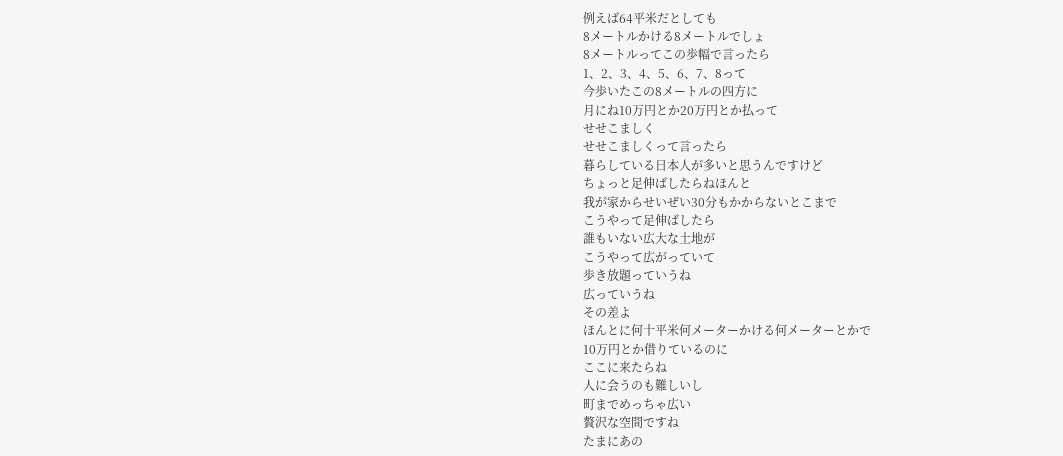例えば64平米だとしても
8メートルかける8メートルでしょ
8メートルってこの歩幅で言ったら
1、2、3、4、5、6、7、8って
今歩いたこの8メートルの四方に
月にね10万円とか20万円とか払って
せせこましく
せせこましくって言ったら
暮らしている日本人が多いと思うんですけど
ちょっと足伸ばしたらねほんと
我が家からせいぜい30分もかからないとこまで
こうやって足伸ばしたら
誰もいない広大な土地が
こうやって広がっていて
歩き放題っていうね
広っていうね
その差よ
ほんとに何十平米何メーターかける何メーターとかで
10万円とか借りているのに
ここに来たらね
人に会うのも難しいし
町までめっちゃ広い
贅沢な空間ですね
たまにあの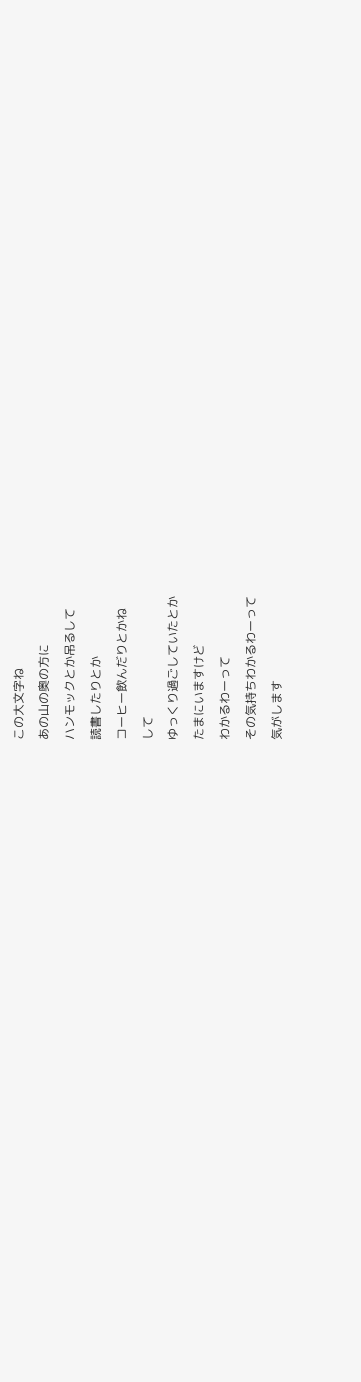この大文字ね
あの山の奥の方に
ハンモックとか吊るして
読書したりとか
コーヒー飲んだりとかね
して
ゆっくり過ごしていたとか
たまにいますけど
わかるわーって
その気持ちわかるわーって
気がします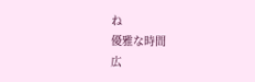ね
優雅な時間
広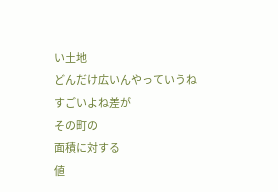い土地
どんだけ広いんやっていうね
すごいよね差が
その町の
面積に対する
値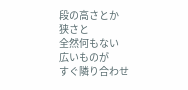段の高さとか
狭さと
全然何もない
広いものが
すぐ隣り合わせ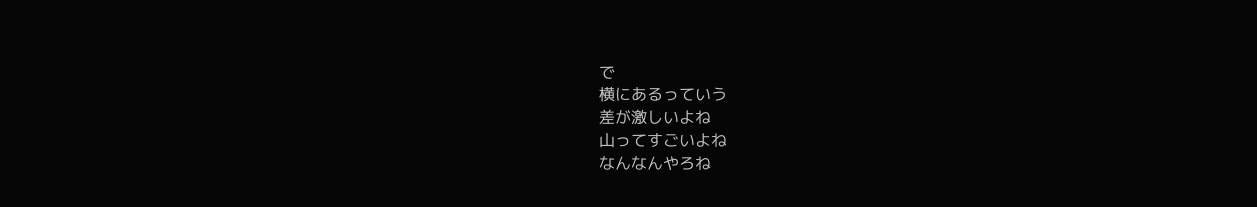で
横にあるっていう
差が激しいよね
山ってすごいよね
なんなんやろね